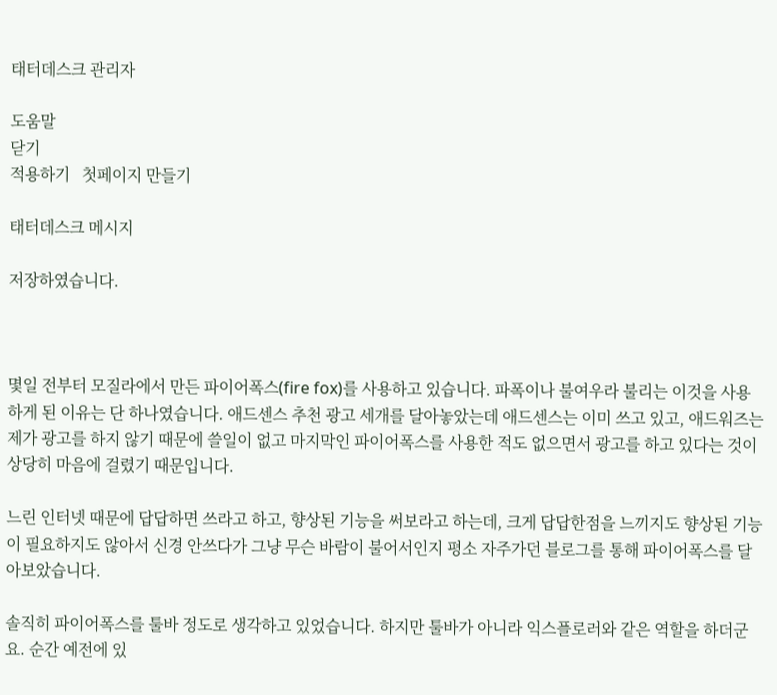태터데스크 관리자

도움말
닫기
적용하기   첫페이지 만들기

태터데스크 메시지

저장하였습니다.



몇일 전부터 모질라에서 만든 파이어폭스(fire fox)를 사용하고 있습니다. 파폭이나 불여우라 불리는 이것을 사용하게 된 이유는 단 하나였습니다. 애드센스 추천 광고 세개를 달아놓았는데 애드센스는 이미 쓰고 있고, 애드워즈는 제가 광고를 하지 않기 때문에 쓸일이 없고 마지막인 파이어폭스를 사용한 적도 없으면서 광고를 하고 있다는 것이 상당히 마음에 걸렸기 때문입니다.

느린 인터넷 때문에 답답하면 쓰라고 하고, 향상된 기능을 써보라고 하는데, 크게 답답한점을 느끼지도 향상된 기능이 필요하지도 않아서 신경 안쓰다가 그냥 무슨 바람이 불어서인지 평소 자주가던 블로그를 통해 파이어폭스를 달아보았습니다.

솔직히 파이어폭스를 툴바 정도로 생각하고 있었습니다. 하지만 툴바가 아니라 익스플로러와 같은 역할을 하더군요. 순간 예전에 있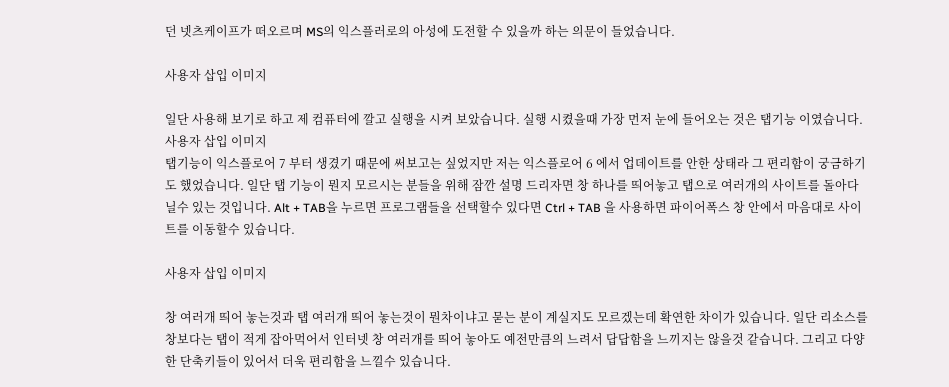던 넷츠케이프가 떠오르며 MS의 익스플러로의 아성에 도전할 수 있을까 하는 의문이 들었습니다.

사용자 삽입 이미지

일단 사용해 보기로 하고 제 컴퓨터에 깔고 실행을 시켜 보았습니다. 실행 시켰을때 가장 먼저 눈에 들어오는 것은 탭기능 이였습니다.
사용자 삽입 이미지
탭기능이 익스플로어 7 부터 생겼기 때문에 써보고는 싶었지만 저는 익스플로어 6 에서 업데이트를 안한 상태라 그 편리함이 궁금하기도 했었습니다. 일단 탭 기능이 뭔지 모르시는 분들을 위해 잠깐 설명 드리자면 창 하나를 띄어놓고 탭으로 여러개의 사이트를 돌아다닐수 있는 것입니다. Alt + TAB을 누르면 프로그램들을 선택할수 있다면 Ctrl + TAB 을 사용하면 파이어폭스 창 안에서 마음대로 사이트를 이동할수 있습니다.

사용자 삽입 이미지

창 여러개 띄어 놓는것과 탭 여러개 띄어 놓는것이 뭔차이냐고 묻는 분이 계실지도 모르겠는데 확연한 차이가 있습니다. 일단 리소스를 창보다는 탭이 적게 잡아먹어서 인터넷 창 여러개를 띄어 놓아도 예전만큼의 느려서 답답함을 느끼지는 않을것 같습니다. 그리고 다양한 단축키들이 있어서 더욱 편리함을 느낄수 있습니다.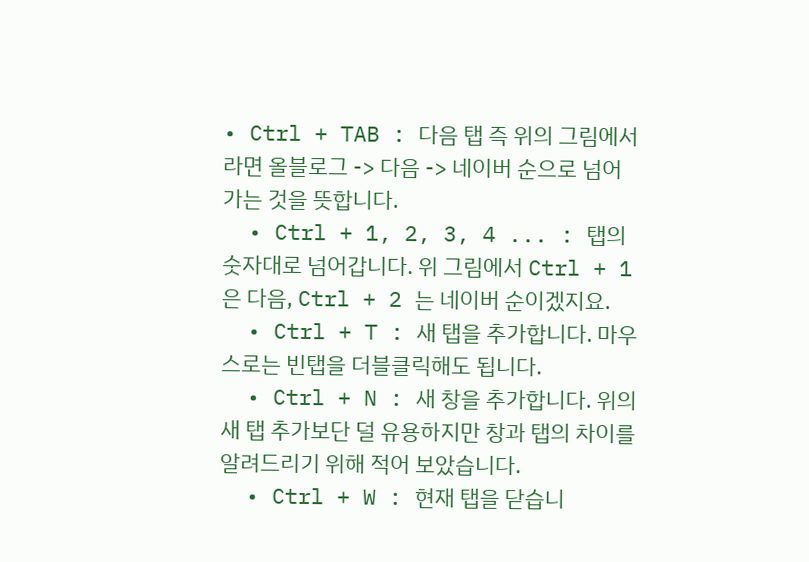• Ctrl + TAB : 다음 탭 즉 위의 그림에서라면 올블로그 -> 다음 -> 네이버 순으로 넘어가는 것을 뜻합니다.
  • Ctrl + 1, 2, 3, 4 ... : 탭의 숫자대로 넘어갑니다. 위 그림에서 Ctrl + 1 은 다음, Ctrl + 2 는 네이버 순이겠지요.
  • Ctrl + T : 새 탭을 추가합니다. 마우스로는 빈탭을 더블클릭해도 됩니다.
  • Ctrl + N : 새 창을 추가합니다. 위의 새 탭 추가보단 덜 유용하지만 창과 탭의 차이를 알려드리기 위해 적어 보았습니다.
  • Ctrl + W : 현재 탭을 닫습니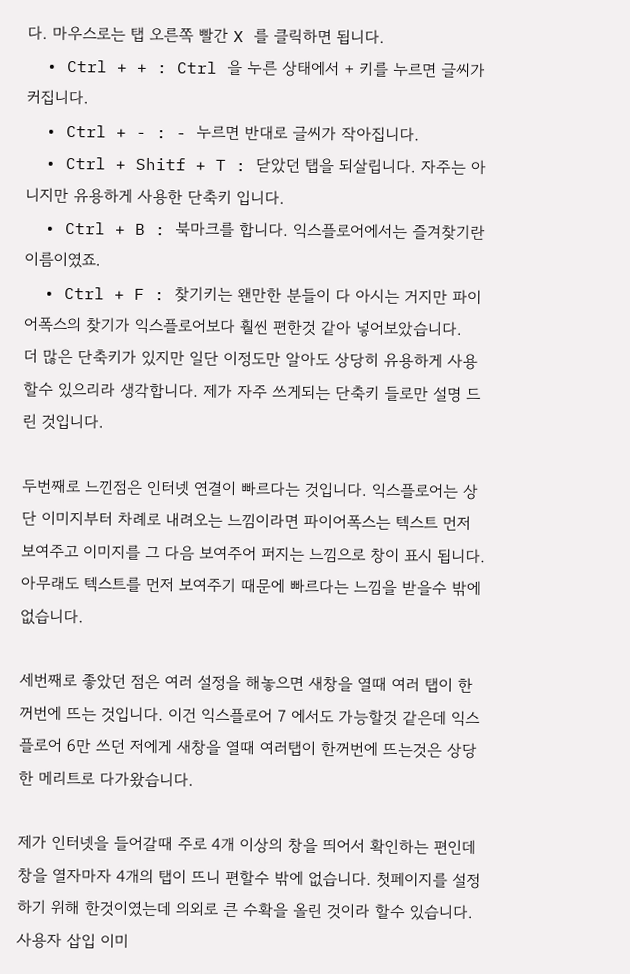다. 마우스로는 탭 오른쪽 빨간 X 를 클릭하면 됩니다.
  • Ctrl + + : Ctrl 을 누른 상태에서 + 키를 누르면 글씨가 커집니다.
  • Ctrl + - : - 누르면 반대로 글씨가 작아집니다.
  • Ctrl + Shitf + T : 닫았던 탭을 되살립니다. 자주는 아니지만 유용하게 사용한 단축키 입니다.
  • Ctrl + B : 북마크를 합니다. 익스플로어에서는 즐겨찾기란 이름이였죠.
  • Ctrl + F : 찾기키는 왠만한 분들이 다 아시는 거지만 파이어폭스의 찾기가 익스플로어보다 훨씬 편한것 같아 넣어보았습니다.
더 많은 단축키가 있지만 일단 이정도만 알아도 상당히 유용하게 사용할수 있으리라 생각합니다. 제가 자주 쓰게되는 단축키 들로만 설명 드린 것입니다.

두번째로 느낀점은 인터넷 연결이 빠르다는 것입니다. 익스플로어는 상단 이미지부터 차례로 내려오는 느낌이라면 파이어폭스는 텍스트 먼저 보여주고 이미지를 그 다음 보여주어 퍼지는 느낌으로 창이 표시 됩니다. 아무래도 텍스트를 먼저 보여주기 때문에 빠르다는 느낌을 받을수 밖에 없습니다.

세번째로 좋았던 점은 여러 설정을 해놓으면 새창을 열때 여러 탭이 한꺼번에 뜨는 것입니다. 이건 익스플로어 7 에서도 가능할것 같은데 익스플로어 6만 쓰던 저에게 새창을 열때 여러탭이 한꺼번에 뜨는것은 상당한 메리트로 다가왔습니다.

제가 인터넷을 들어갈때 주로 4개 이상의 창을 띄어서 확인하는 편인데 창을 열자마자 4개의 탭이 뜨니 편할수 밖에 없습니다. 첫페이지를 설정하기 위해 한것이였는데 의외로 큰 수확을 올린 것이라 할수 있습니다.
사용자 삽입 이미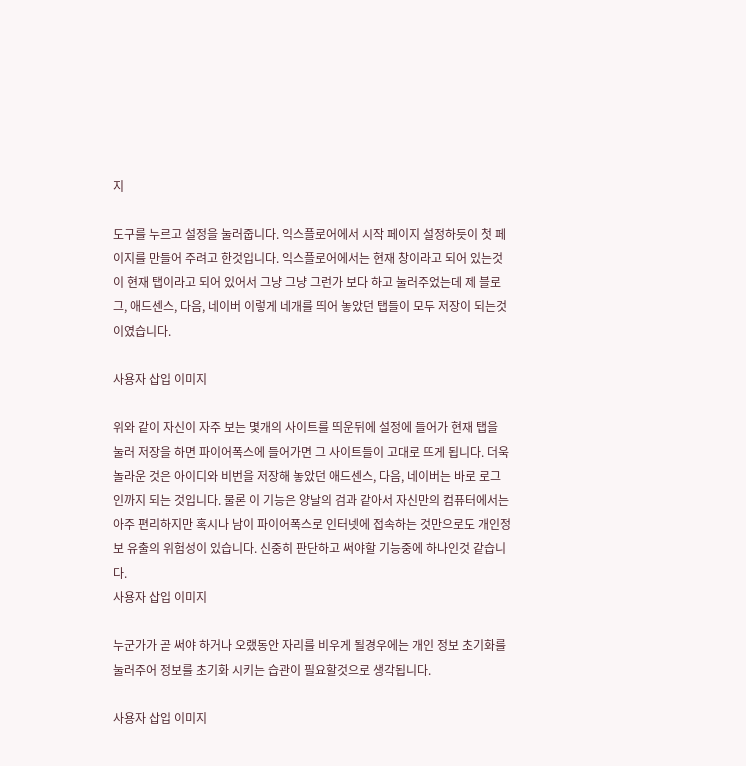지

도구를 누르고 설정을 눌러줍니다. 익스플로어에서 시작 페이지 설정하듯이 첫 페이지를 만들어 주려고 한것입니다. 익스플로어에서는 현재 창이라고 되어 있는것이 현재 탭이라고 되어 있어서 그냥 그냥 그런가 보다 하고 눌러주었는데 제 블로그, 애드센스, 다음, 네이버 이렇게 네개를 띄어 놓았던 탭들이 모두 저장이 되는것이였습니다.

사용자 삽입 이미지

위와 같이 자신이 자주 보는 몇개의 사이트를 띄운뒤에 설정에 들어가 현재 탭을 눌러 저장을 하면 파이어폭스에 들어가면 그 사이트들이 고대로 뜨게 됩니다. 더욱 놀라운 것은 아이디와 비번을 저장해 놓았던 애드센스, 다음, 네이버는 바로 로그인까지 되는 것입니다. 물론 이 기능은 양날의 검과 같아서 자신만의 컴퓨터에서는 아주 편리하지만 혹시나 남이 파이어폭스로 인터넷에 접속하는 것만으로도 개인정보 유출의 위험성이 있습니다. 신중히 판단하고 써야할 기능중에 하나인것 같습니다.
사용자 삽입 이미지

누군가가 곧 써야 하거나 오랬동안 자리를 비우게 될경우에는 개인 정보 초기화를 눌러주어 정보를 초기화 시키는 습관이 필요할것으로 생각됩니다.

사용자 삽입 이미지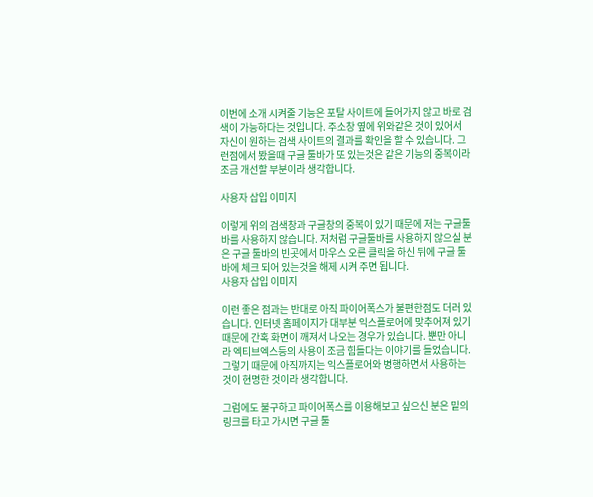이번에 소개 시켜줄 기능은 포탈 사이트에 들어가지 않고 바로 검색이 가능하다는 것입니다. 주소창 옆에 위와같은 것이 있어서 자신이 원하는 검색 사이트의 결과를 확인을 할 수 있습니다. 그런점에서 봤을때 구글 툴바가 또 있는것은 같은 기능의 중복이라 조금 개선할 부분이라 생각합니다.

사용자 삽입 이미지

이렇게 위의 검색창과 구글창의 중복이 있기 때문에 저는 구글툴바를 사용하지 않습니다. 저처럼 구글툴바를 사용하지 않으실 분은 구글 툴바의 빈곳에서 마우스 오른 클릭을 하신 뒤에 구글 툴바에 체크 되어 있는것을 해제 시켜 주면 됩니다.
사용자 삽입 이미지

이런 좋은 점과는 반대로 아직 파이어폭스가 불편한점도 더러 있습니다. 인터넷 홈페이지가 대부분 익스플로어에 맞추어져 있기 때문에 간혹 화면이 깨져서 나오는 경우가 있습니다. 뿐만 아니라 엑티브엑스등의 사용이 조금 힘들다는 이야기를 들었습니다. 그렇기 때문에 아직까지는 익스플로어와 병행하면서 사용하는 것이 현명한 것이라 생각합니다.

그럼에도 불구하고 파이어폭스를 이용해보고 싶으신 분은 밑의 링크를 타고 가시면 구글 툴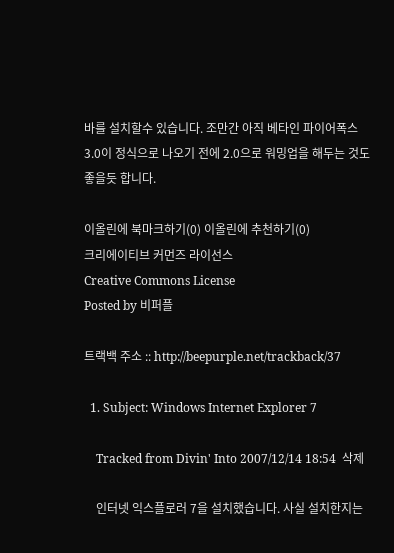바를 설치할수 있습니다. 조만간 아직 베타인 파이어폭스 3.0이 정식으로 나오기 전에 2.0으로 워밍업을 해두는 것도 좋을듯 합니다.

이올린에 북마크하기(0) 이올린에 추천하기(0)
크리에이티브 커먼즈 라이선스
Creative Commons License
Posted by 비퍼플

트랙백 주소 :: http://beepurple.net/trackback/37

  1. Subject: Windows Internet Explorer 7

    Tracked from Divin' Into 2007/12/14 18:54  삭제

    인터넷 익스플로러 7을 설치했습니다. 사실 설치한지는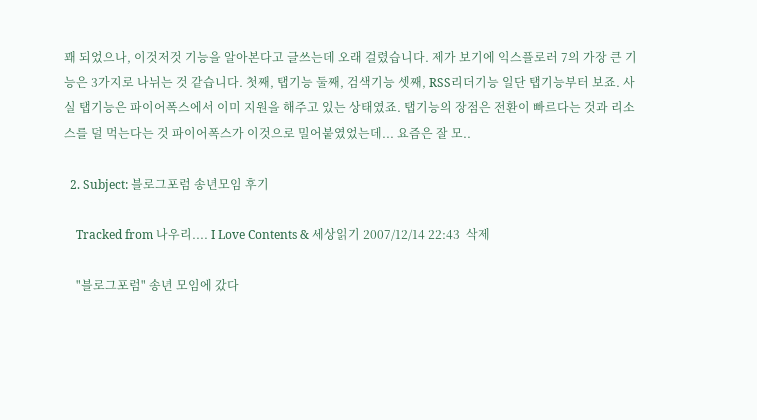꽤 되었으나, 이것저것 기능을 알아본다고 글쓰는데 오래 걸렸습니다. 제가 보기에 익스플로러 7의 가장 큰 기능은 3가지로 나뉘는 것 같습니다. 첫째, 탭기능 둘째, 검색기능 셋째, RSS리더기능 일단 탭기능부터 보죠. 사실 탭기능은 파이어폭스에서 이미 지원을 해주고 있는 상태였죠. 탭기능의 장점은 전환이 빠르다는 것과 리소스를 덜 먹는다는 것 파이어폭스가 이것으로 밀어붙였었는데... 요즘은 잘 모..

  2. Subject: 블로그포럼 송년모임 후기

    Tracked from 나우리.... I Love Contents & 세상읽기 2007/12/14 22:43  삭제

    "블로그포럼" 송년 모임에 갔다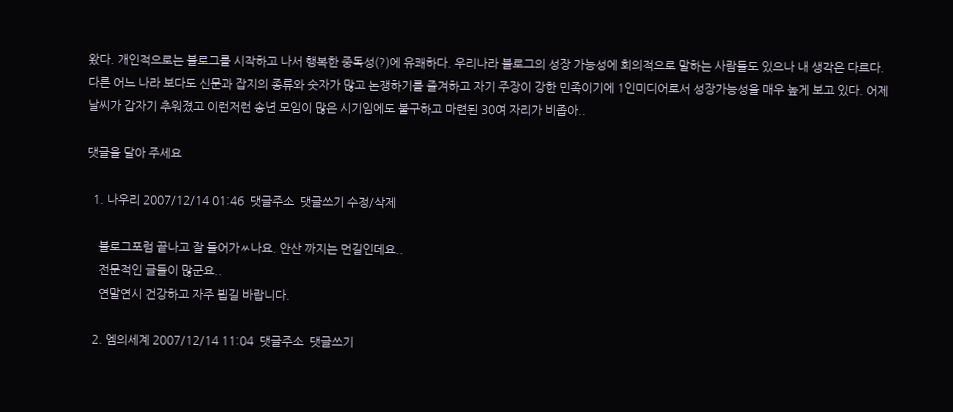왔다. 개인적으로는 블로그를 시작하고 나서 행복한 중독성(?)에 유쾌하다. 우리나라 블로그의 성장 가능성에 회의적으로 말하는 사람들도 있으나 내 생각은 다르다. 다른 어느 나라 보다도 신문과 잡지의 종류와 숫자가 많고 논쟁하기를 즐겨하고 자기 주장이 강한 민족이기에 1인미디어로서 성장가능성을 매우 높게 보고 있다. 어제 날씨가 갑자기 추워졌고 이런저런 송년 모임이 많은 시기임에도 불구하고 마련된 30여 자리가 비좁아..

댓글을 달아 주세요

  1. 나우리 2007/12/14 01:46  댓글주소  댓글쓰기 수정/삭제

    블로그포럼 끝나고 잘 들어가ㅆ나요. 안산 까지는 먼길인데요..
    전문적인 글들이 많군요..
    연말연시 건강하고 자주 뵙길 바랍니다.

  2. 엠의세계 2007/12/14 11:04  댓글주소  댓글쓰기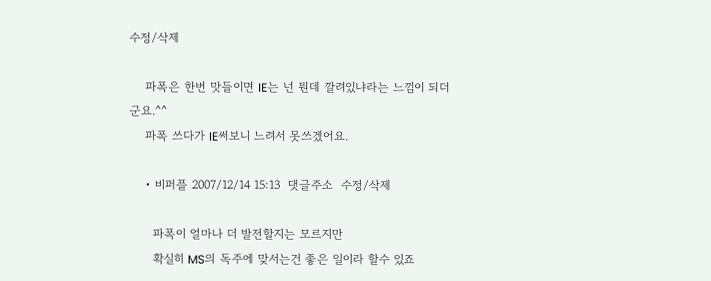수정/삭제

    파폭은 한번 맛들이면 IE는 넌 뭔데 깔려있냐라는 느낌이 되더군요.^^
    파폭 쓰다가 IE써보니 느려서 못쓰겠어요.

    • 비퍼플 2007/12/14 15:13  댓글주소  수정/삭제

      파폭이 얼마나 더 발전할지는 모르지만
      확실히 MS의 독주에 맞서는건 좋은 일이라 할수 있죠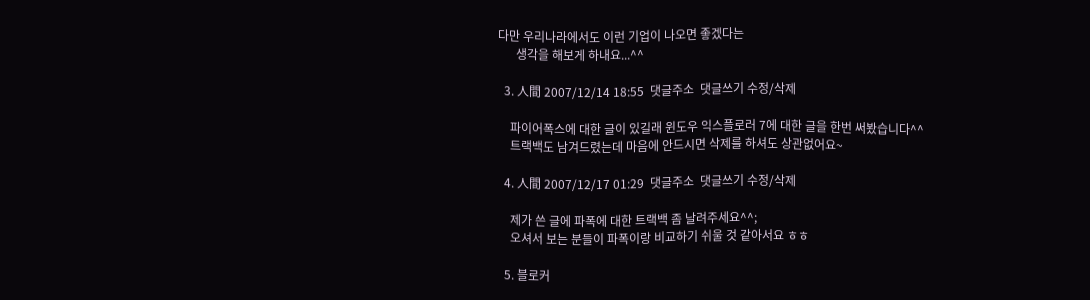다만 우리나라에서도 이런 기업이 나오면 좋겠다는
      생각을 해보게 하내요...^^

  3. 人間 2007/12/14 18:55  댓글주소  댓글쓰기 수정/삭제

    파이어폭스에 대한 글이 있길래 윈도우 익스플로러 7에 대한 글을 한번 써봤습니다^^
    트랙백도 남겨드렸는데 마음에 안드시면 삭제를 하셔도 상관없어요~

  4. 人間 2007/12/17 01:29  댓글주소  댓글쓰기 수정/삭제

    제가 쓴 글에 파폭에 대한 트랙백 좀 날려주세요^^;
    오셔서 보는 분들이 파폭이랑 비교하기 쉬울 것 같아서요 ㅎㅎ

  5. 블로커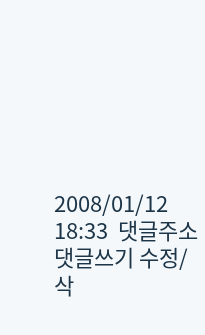2008/01/12 18:33  댓글주소  댓글쓰기 수정/삭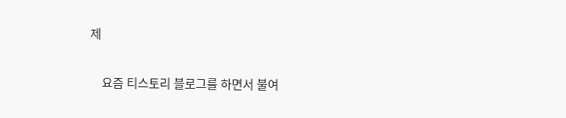제

    요즘 티스토리 블로그를 하면서 불여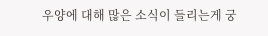우양에 대해 많은 소식이 들리는게 궁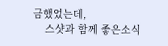금했었는데,
    스샷과 함께 좋은소식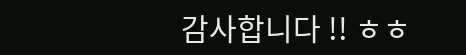감사합니다 !! ㅎㅎ